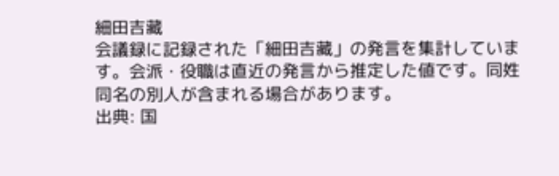細田吉藏
会議録に記録された「細田吉藏」の発言を集計しています。会派・役職は直近の発言から推定した値です。同姓同名の別人が含まれる場合があります。
出典: 国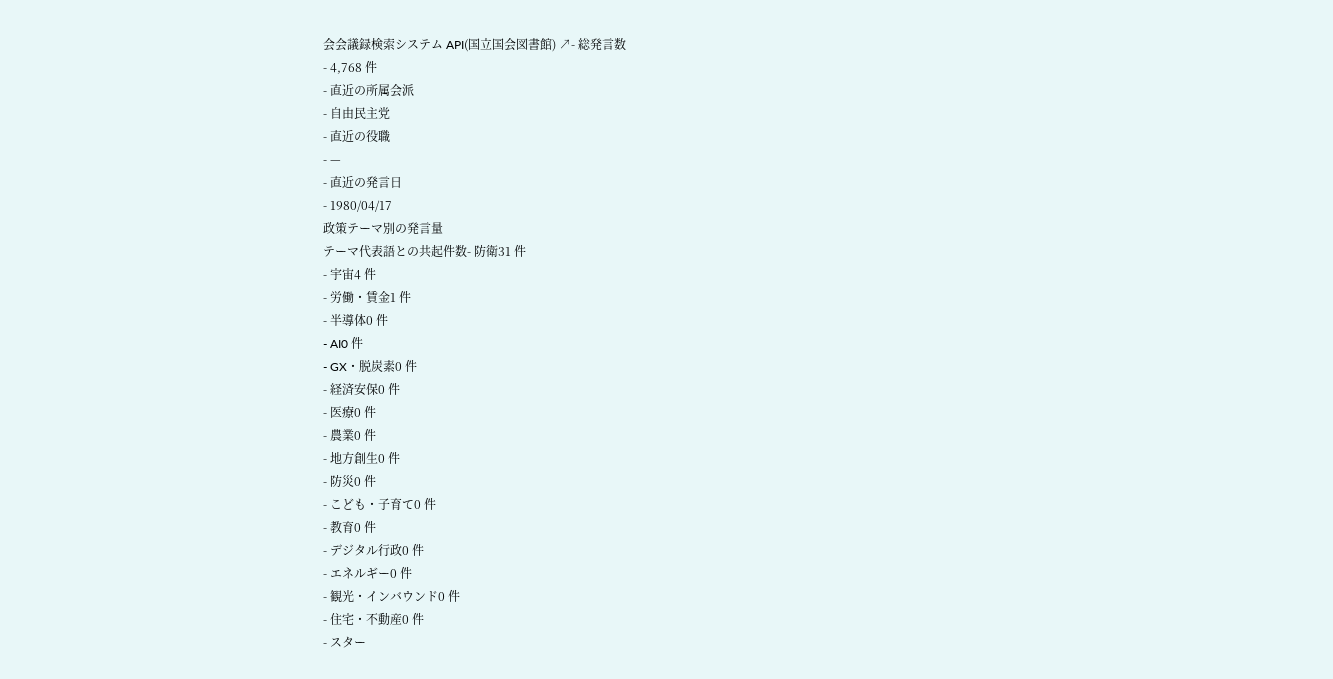会会議録検索システム API(国立国会図書館) ↗- 総発言数
- 4,768 件
- 直近の所属会派
- 自由民主党
- 直近の役職
- —
- 直近の発言日
- 1980/04/17
政策テーマ別の発言量
テーマ代表語との共起件数- 防衛31 件
- 宇宙4 件
- 労働・賃金1 件
- 半導体0 件
- AI0 件
- GX・脱炭素0 件
- 経済安保0 件
- 医療0 件
- 農業0 件
- 地方創生0 件
- 防災0 件
- こども・子育て0 件
- 教育0 件
- デジタル行政0 件
- エネルギー0 件
- 観光・インバウンド0 件
- 住宅・不動産0 件
- スター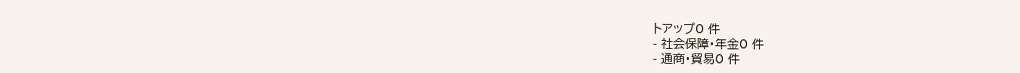トアップ0 件
- 社会保障・年金0 件
- 通商・貿易0 件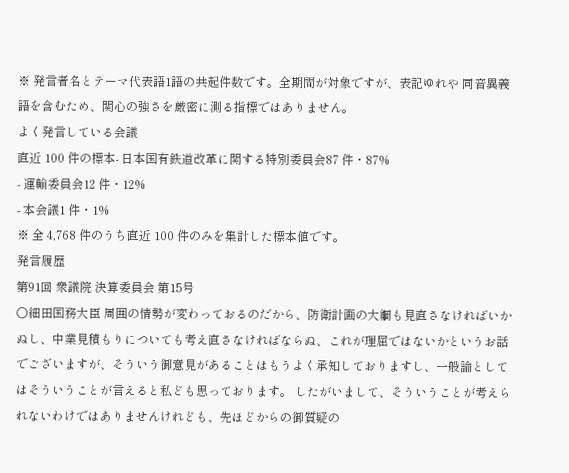※ 発言者名とテーマ代表語1語の共起件数です。全期間が対象ですが、表記ゆれや 同音異義語を含むため、関心の強さを厳密に測る指標ではありません。
よく発言している会議
直近 100 件の標本- 日本国有鉄道改革に関する特別委員会87 件・87%
- 運輸委員会12 件・12%
- 本会議1 件・1%
※ 全 4,768 件のうち直近 100 件のみを集計した標本値です。
発言履歴
第91回 衆議院 決算委員会 第15号
○細田国務大臣 周囲の情勢が変わっておるのだから、防衛計画の大綱も見直さなければいかぬし、中業見積もりについても考え直さなければならぬ、これが理屈ではないかというお話でございますが、そういう御意見があることはもうよく承知しておりますし、一般論としてはそういうことが言えると私ども思っております。 したがいまして、そういうことが考えられないわけではありませんけれども、先ほどからの御質疑の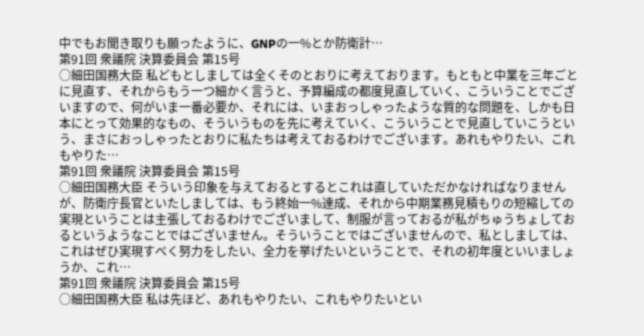中でもお聞き取りも願ったように、GNPの一%とか防衛計…
第91回 衆議院 決算委員会 第15号
○細田国務大臣 私どもとしましては全くそのとおりに考えております。もともと中業を三年ごとに見直す、それからもう一つ細かく言うと、予算編成の都度見直していく、こういうことでございますので、何がいま一番必要か、それには、いまおっしゃったような質的な問題を、しかも日本にとって効果的なもの、そういうものを先に考えていく、こういうことで見直していこうという、まさにおっしゃったとおりに私たちは考えておるわけでございます。あれもやりたい、これもやりた…
第91回 衆議院 決算委員会 第15号
○細田国務大臣 そういう印象を与えておるとするとこれは直していただかなければなりませんが、防衛庁長官といたしましては、もう終始一%達成、それから中期業務見積もりの短縮しての実現ということは主張しておるわけでございまして、制服が言っておるが私がちゅうちょしておるというようなことではございません。そういうことではございませんので、私としましては、これはぜひ実現すべく努力をしたい、全力を挙げたいということで、それの初年度といいましょうか、これ…
第91回 衆議院 決算委員会 第15号
○細田国務大臣 私は先ほど、あれもやりたい、これもやりたいとい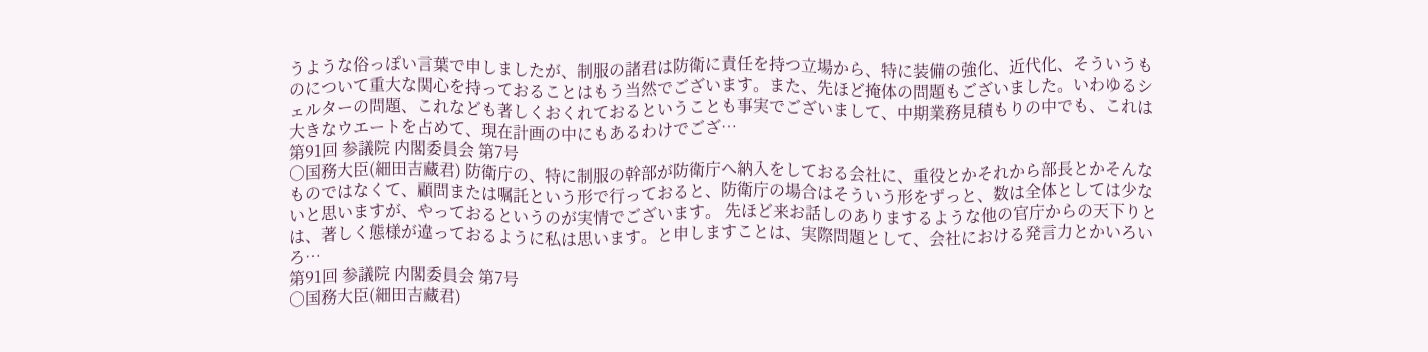うような俗っぽい言葉で申しましたが、制服の諸君は防衛に責任を持つ立場から、特に装備の強化、近代化、そういうものについて重大な関心を持っておることはもう当然でございます。また、先ほど掩体の問題もございました。いわゆるシェルターの問題、これなども著しくおくれておるということも事実でございまして、中期業務見積もりの中でも、これは大きなウエートを占めて、現在計画の中にもあるわけでござ…
第91回 参議院 内閣委員会 第7号
○国務大臣(細田吉藏君) 防衛庁の、特に制服の幹部が防衛庁へ納入をしておる会社に、重役とかそれから部長とかそんなものではなくて、顧問または嘱託という形で行っておると、防衛庁の場合はそういう形をずっと、数は全体としては少ないと思いますが、やっておるというのが実情でございます。 先ほど来お話しのありまするような他の官庁からの天下りとは、著しく態様が違っておるように私は思います。と申しますことは、実際問題として、会社における発言力とかいろいろ…
第91回 参議院 内閣委員会 第7号
○国務大臣(細田吉藏君)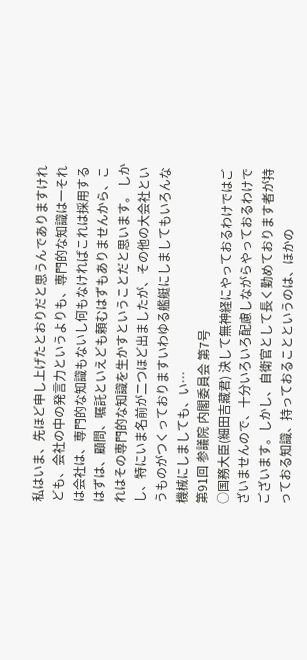私はいま、先ほど申し上げたとおりだと思うんでありますけれども、会社の中の発言力というよりも、専門的な知識は一それは会社は、専門的な知識もないし何もなければこれは採用するはずは、顧問、嘱託といえども頼むはずもありませんから、これはその専門的な知識を生かすということだと思います。 しかし、特にいま名前が二つほど出ましたが、その他の大会社というものがつくっておりますいわゆる艦艇にしましてもいろんな機械にしましても、い…
第91回 参議院 内閣委員会 第7号
○国務大臣(細田吉藏君) 決して無神経にやっておるわけではございませんので、十分いろいろ配慮しながらやっておるわけでございます。しかし、自衛官として長く勤めております者が持っておる知識、持っておることというのは、ほかの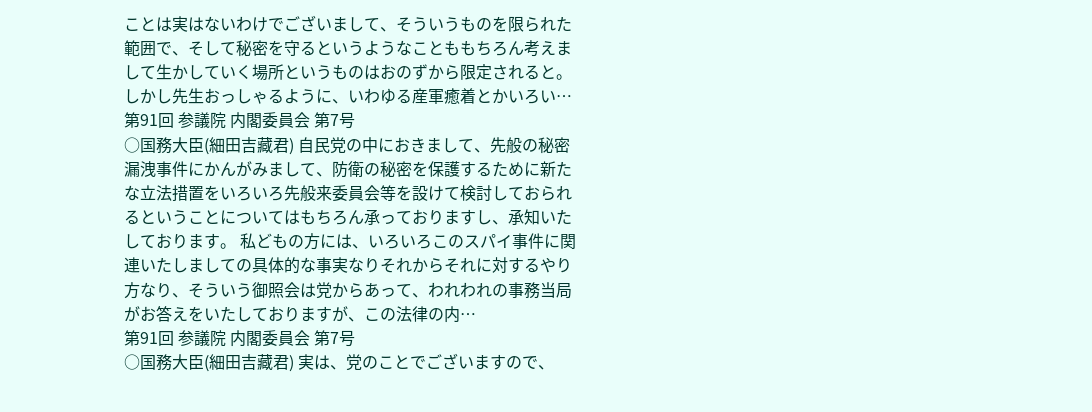ことは実はないわけでございまして、そういうものを限られた範囲で、そして秘密を守るというようなことももちろん考えまして生かしていく場所というものはおのずから限定されると。しかし先生おっしゃるように、いわゆる産軍癒着とかいろい…
第91回 参議院 内閣委員会 第7号
○国務大臣(細田吉藏君) 自民党の中におきまして、先般の秘密漏洩事件にかんがみまして、防衛の秘密を保護するために新たな立法措置をいろいろ先般来委員会等を設けて検討しておられるということについてはもちろん承っておりますし、承知いたしております。 私どもの方には、いろいろこのスパイ事件に関連いたしましての具体的な事実なりそれからそれに対するやり方なり、そういう御照会は党からあって、われわれの事務当局がお答えをいたしておりますが、この法律の内…
第91回 参議院 内閣委員会 第7号
○国務大臣(細田吉藏君) 実は、党のことでございますので、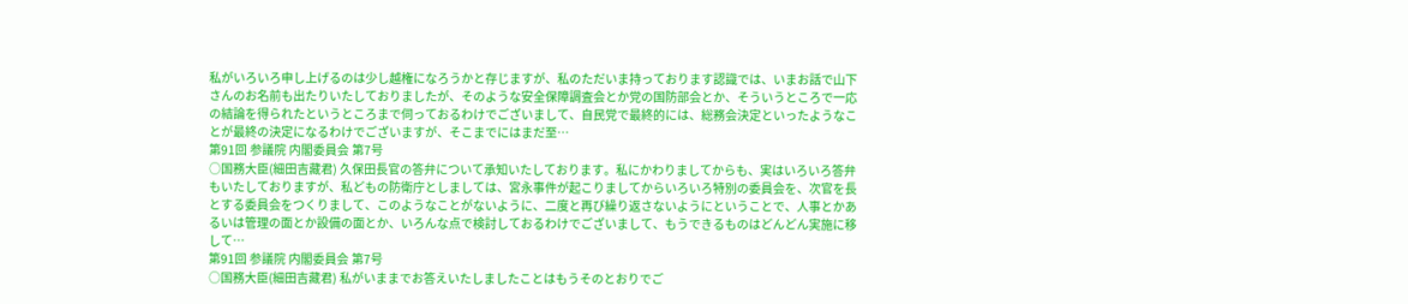私がいろいろ申し上げるのは少し越権になろうかと存じますが、私のただいま持っております認識では、いまお話で山下さんのお名前も出たりいたしておりましたが、そのような安全保障調査会とか党の国防部会とか、そういうところで一応の結論を得られたというところまで伺っておるわけでございまして、自民党で最終的には、総務会決定といったようなことが最終の決定になるわけでございますが、そこまでにはまだ至…
第91回 参議院 内閣委員会 第7号
○国務大臣(細田吉藏君) 久保田長官の答弁について承知いたしております。私にかわりましてからも、実はいろいろ答弁もいたしておりますが、私どもの防衛庁としましては、宮永事件が起こりましてからいろいろ特別の委員会を、次官を長とする委員会をつくりまして、このようなことがないように、二度と再び繰り返さないようにということで、人事とかあるいは管理の面とか設備の面とか、いろんな点で検討しておるわけでございまして、もうできるものはどんどん実施に移して…
第91回 参議院 内閣委員会 第7号
○国務大臣(細田吉藏君) 私がいままでお答えいたしましたことはもうそのとおりでご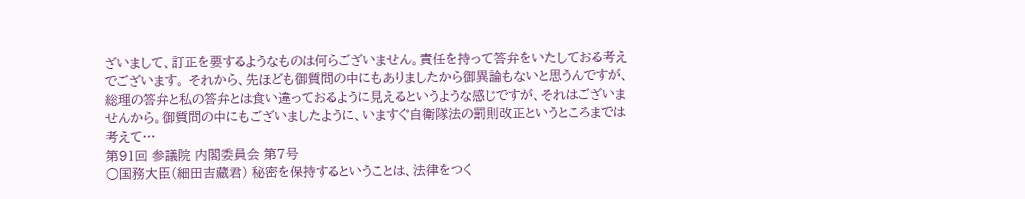ざいまして、訂正を要するようなものは何らございません。責任を持って答弁をいたしておる考えでございます。 それから、先ほども御質問の中にもありましたから御異論もないと思うんですが、総理の答弁と私の答弁とは食い違っておるように見えるというような感じですが、それはございませんから。御質問の中にもございましたように、いますぐ自衛隊法の罰則改正というところまでは考えて…
第91回 参議院 内閣委員会 第7号
○国務大臣(細田吉藏君) 秘密を保持するということは、法律をつく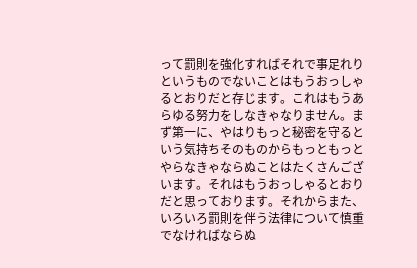って罰則を強化すればそれで事足れりというものでないことはもうおっしゃるとおりだと存じます。これはもうあらゆる努力をしなきゃなりません。まず第一に、やはりもっと秘密を守るという気持ちそのものからもっともっとやらなきゃならぬことはたくさんございます。それはもうおっしゃるとおりだと思っております。それからまた、いろいろ罰則を伴う法律について慎重でなければならぬ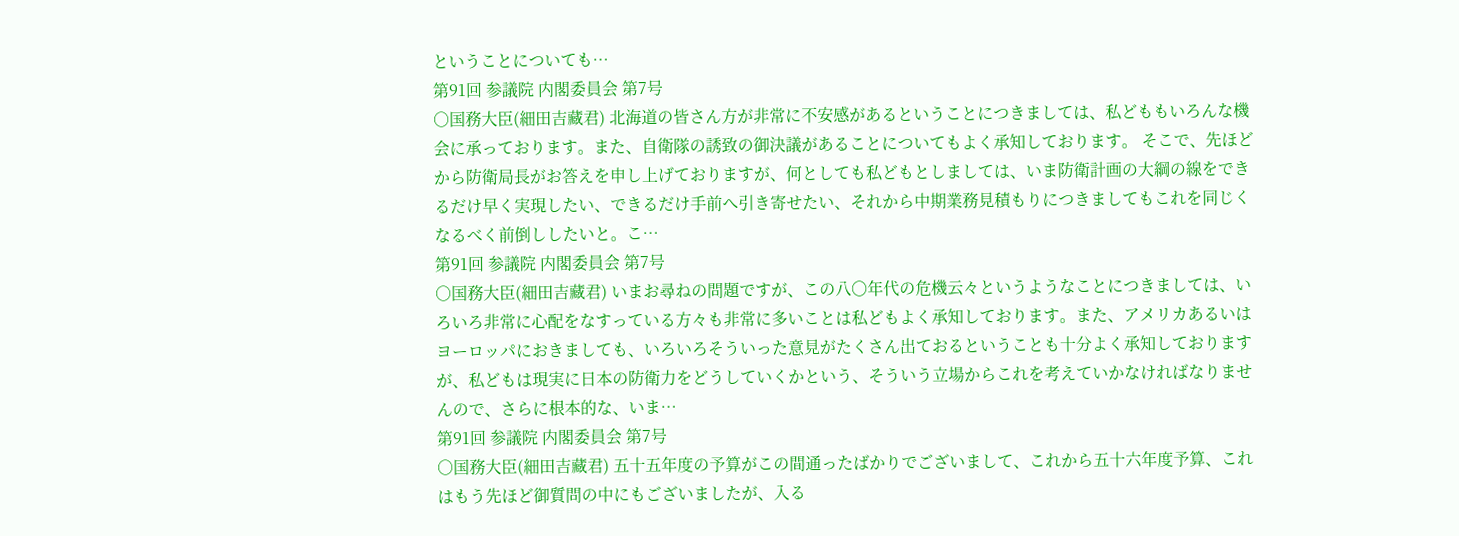ということについても…
第91回 参議院 内閣委員会 第7号
○国務大臣(細田吉藏君) 北海道の皆さん方が非常に不安感があるということにつきましては、私どももいろんな機会に承っております。また、自衛隊の誘致の御決議があることについてもよく承知しております。 そこで、先ほどから防衛局長がお答えを申し上げておりますが、何としても私どもとしましては、いま防衛計画の大綱の線をできるだけ早く実現したい、できるだけ手前へ引き寄せたい、それから中期業務見積もりにつきましてもこれを同じくなるべく前倒ししたいと。こ…
第91回 参議院 内閣委員会 第7号
○国務大臣(細田吉藏君) いまお尋ねの問題ですが、この八〇年代の危機云々というようなことにつきましては、いろいろ非常に心配をなすっている方々も非常に多いことは私どもよく承知しております。また、アメリカあるいはヨーロッパにおきましても、いろいろそういった意見がたくさん出ておるということも十分よく承知しておりますが、私どもは現実に日本の防衛力をどうしていくかという、そういう立場からこれを考えていかなければなりませんので、さらに根本的な、いま…
第91回 参議院 内閣委員会 第7号
○国務大臣(細田吉藏君) 五十五年度の予算がこの間通ったばかりでございまして、これから五十六年度予算、これはもう先ほど御質問の中にもございましたが、入る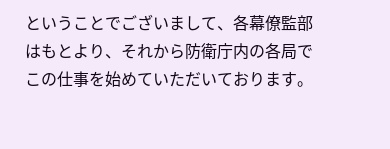ということでございまして、各幕僚監部はもとより、それから防衛庁内の各局でこの仕事を始めていただいております。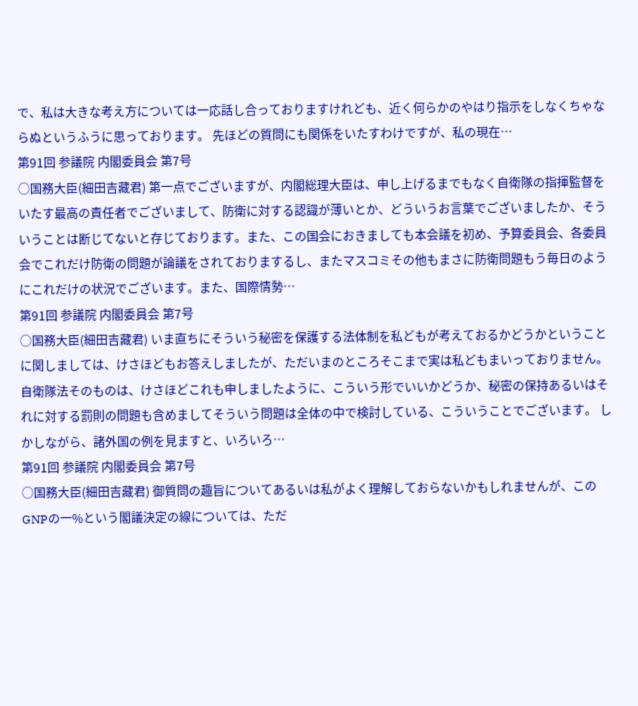で、私は大きな考え方については一応話し合っておりますけれども、近く何らかのやはり指示をしなくちゃならぬというふうに思っております。 先ほどの質問にも関係をいたすわけですが、私の現在…
第91回 参議院 内閣委員会 第7号
○国務大臣(細田吉藏君) 第一点でございますが、内閣総理大臣は、申し上げるまでもなく自衛隊の指揮監督をいたす最高の責任者でございまして、防衛に対する認識が薄いとか、どういうお言葉でございましたか、そういうことは断じてないと存じております。また、この国会におきましても本会議を初め、予算委員会、各委員会でこれだけ防衛の問題が論議をされておりまするし、またマスコミその他もまさに防衛問題もう毎日のようにこれだけの状況でございます。また、国際情勢…
第91回 参議院 内閣委員会 第7号
○国務大臣(細田吉藏君) いま直ちにそういう秘密を保護する法体制を私どもが考えておるかどうかということに関しましては、けさほどもお答えしましたが、ただいまのところそこまで実は私どもまいっておりません。自衛隊法そのものは、けさほどこれも申しましたように、こういう形でいいかどうか、秘密の保持あるいはそれに対する罰則の問題も含めましてそういう問題は全体の中で検討している、こういうことでございます。 しかしながら、諸外国の例を見ますと、いろいろ…
第91回 参議院 内閣委員会 第7号
○国務大臣(細田吉藏君) 御質問の趣旨についてあるいは私がよく理解しておらないかもしれませんが、このGNPの一%という閣議決定の線については、ただ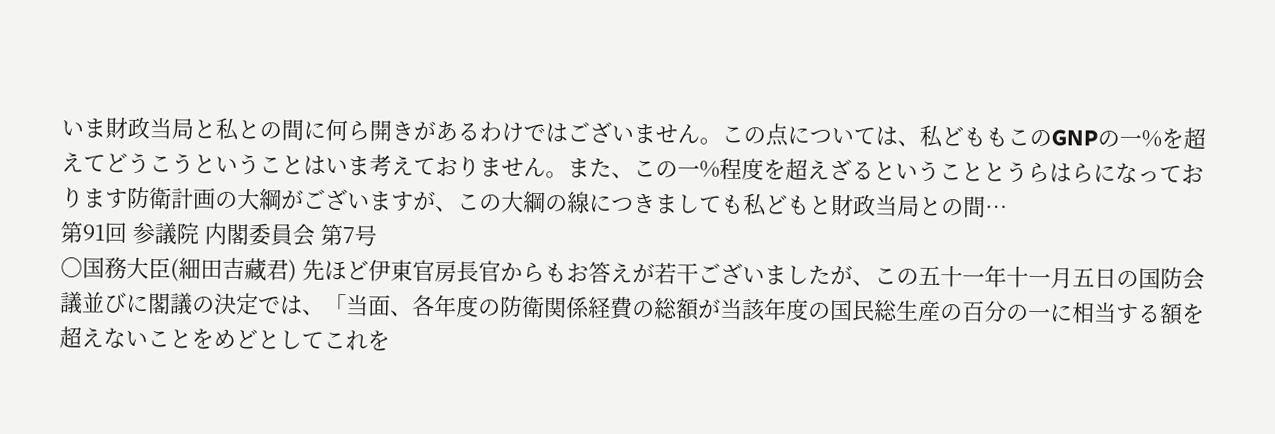いま財政当局と私との間に何ら開きがあるわけではございません。この点については、私どももこのGNPの一%を超えてどうこうということはいま考えておりません。また、この一%程度を超えざるということとうらはらになっております防衛計画の大綱がございますが、この大綱の線につきましても私どもと財政当局との間…
第91回 参議院 内閣委員会 第7号
○国務大臣(細田吉藏君) 先ほど伊東官房長官からもお答えが若干ございましたが、この五十一年十一月五日の国防会議並びに閣議の決定では、「当面、各年度の防衛関係経費の総額が当該年度の国民総生産の百分の一に相当する額を超えないことをめどとしてこれを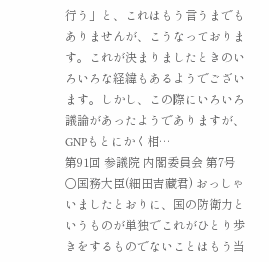行う」と、これはもう言うまでもありませんが、こうなっております。これが決まりましたときのいろいろな経緯もあるようでございます。しかし、この際にいろいろ議論があったようでありますが、GNPもとにかく相…
第91回 参議院 内閣委員会 第7号
○国務大臣(細田吉藏君) おっしゃいましたとおりに、国の防衛力というものが単独でこれがひとり歩きをするものでないことはもう当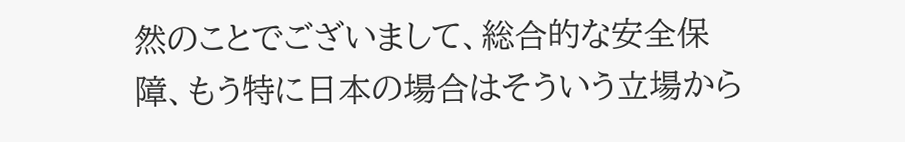然のことでございまして、総合的な安全保障、もう特に日本の場合はそういう立場から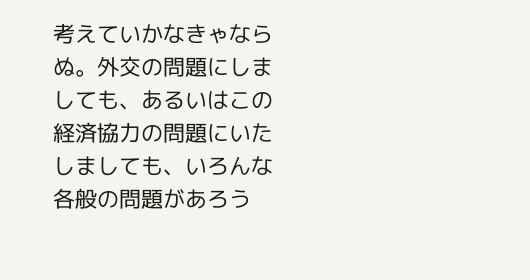考えていかなきゃならぬ。外交の問題にしましても、あるいはこの経済協力の問題にいたしましても、いろんな各般の問題があろう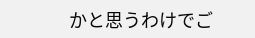かと思うわけでご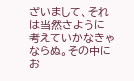ざいまして、それは当然さように考えていかなきゃならぬ。その中にお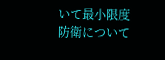いて最小限度防衛について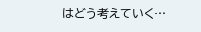はどう考えていく…